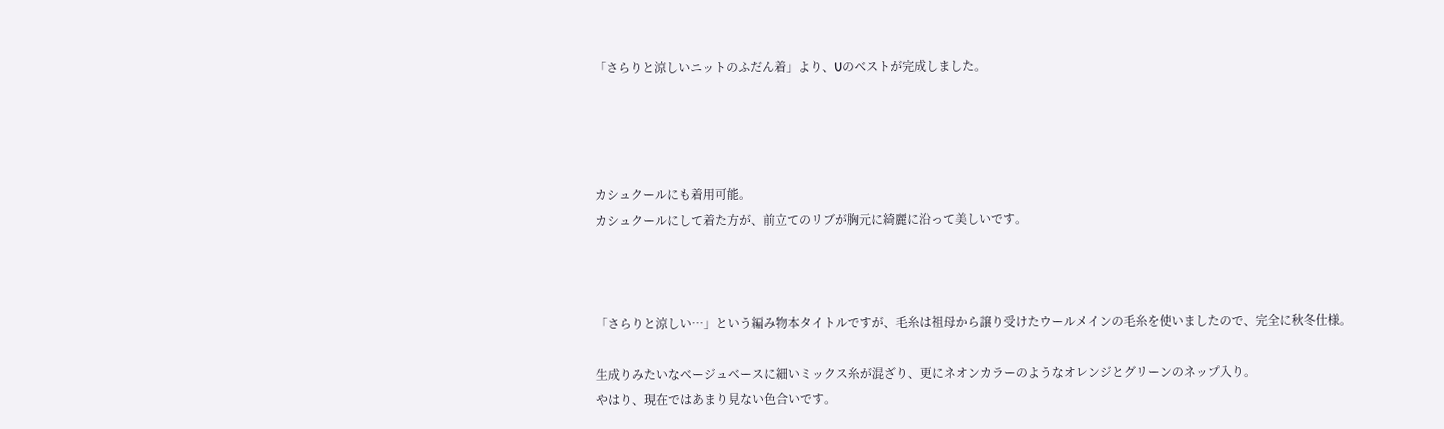「さらりと涼しいニットのふだん着」より、Uのベストが完成しました。




カシュクールにも着用可能。
カシュクールにして着た方が、前立てのリブが胸元に綺麗に沿って美しいです。



「さらりと涼しい…」という編み物本タイトルですが、毛糸は祖母から譲り受けたウールメインの毛糸を使いましたので、完全に秋冬仕様。

生成りみたいなベージュベースに細いミックス糸が混ざり、更にネオンカラーのようなオレンジとグリーンのネップ入り。
やはり、現在ではあまり見ない色合いです。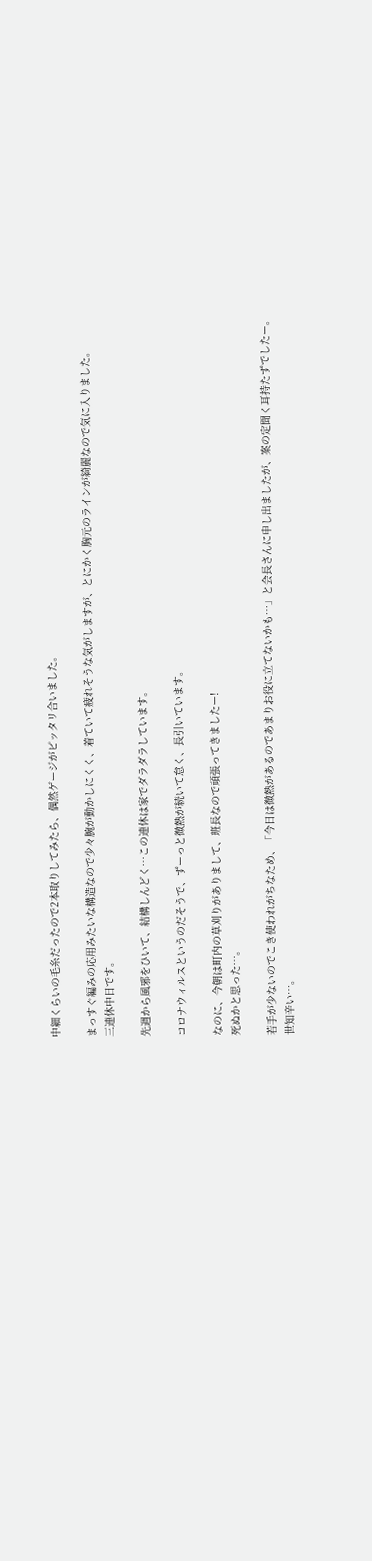中細くらいの毛糸だったので2本取りしてみたら、偶然ゲージがピッタリ合いました。

まっすぐ編みの応用みたいな構造なので少々腕が動かしにくく、着ていて疲れそうな気がしますが、とにかく胸元のラインが綺麗なので気に入りました。
三連休中日です。

先週から風邪をひいて、結構しんどく…この連休は家でダラダラしています。

コロナウィルスというのだそうで、ずーっと微熱が続いて怠く、長引いています。

なのに、今朝は町内の草刈りがありまして、班長なので頑張ってきましたー!
死ぬかと思った…。

若手が少ないのでこき使われがちなため、「今日は微熱があるのであまりお役に立てないかも…」と会長さんに申し出ましたが、案の定聞く耳持たずでしたー。
世知辛い…。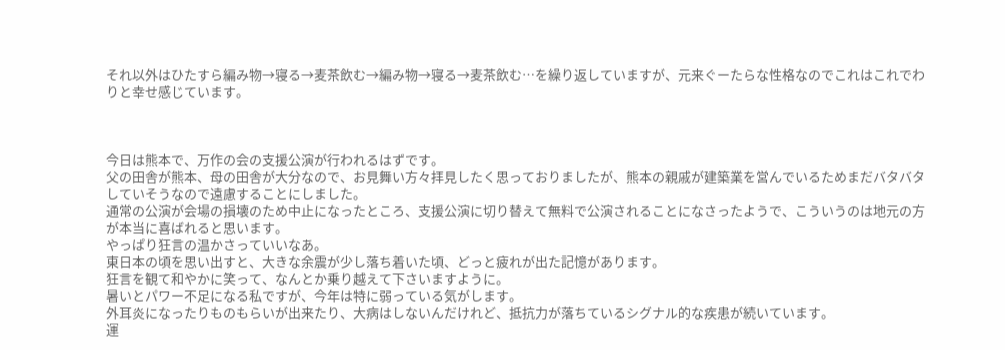それ以外はひたすら編み物→寝る→麦茶飲む→編み物→寝る→麦茶飲む…を繰り返していますが、元来ぐーたらな性格なのでこれはこれでわりと幸せ感じています。



今日は熊本で、万作の会の支援公演が行われるはずです。
父の田舎が熊本、母の田舎が大分なので、お見舞い方々拝見したく思っておりましたが、熊本の親戚が建築業を営んでいるためまだバタバタしていそうなので遠慮することにしました。
通常の公演が会場の損壊のため中止になったところ、支援公演に切り替えて無料で公演されることになさったようで、こういうのは地元の方が本当に喜ばれると思います。
やっぱり狂言の温かさっていいなあ。
東日本の頃を思い出すと、大きな余震が少し落ち着いた頃、どっと疲れが出た記憶があります。
狂言を観て和やかに笑って、なんとか乗り越えて下さいますように。
暑いとパワー不足になる私ですが、今年は特に弱っている気がします。
外耳炎になったりものもらいが出来たり、大病はしないんだけれど、抵抗力が落ちているシグナル的な疾患が続いています。
運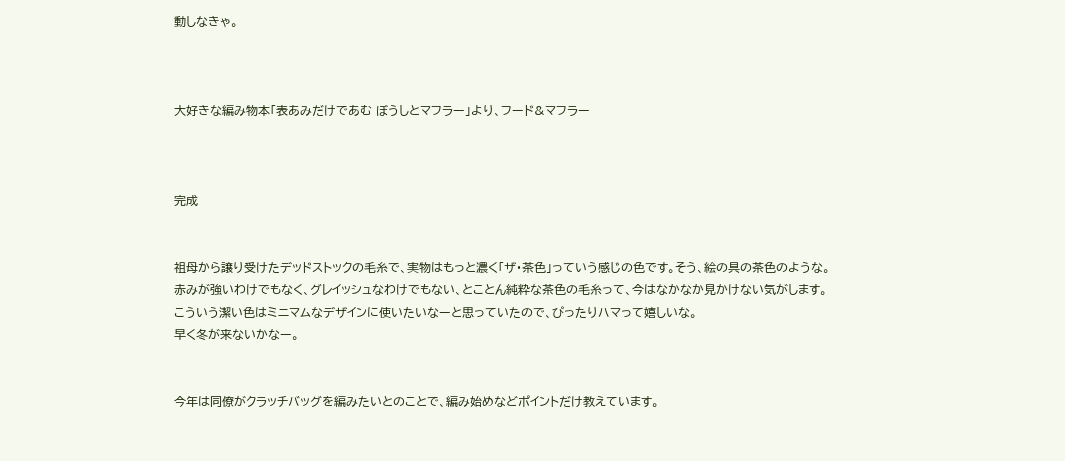動しなきゃ。



大好きな編み物本「表あみだけであむ ぼうしとマフラー」より、フード&マフラー



完成


祖母から譲り受けたデッドストックの毛糸で、実物はもっと濃く「ザ・茶色」っていう感じの色です。そう、絵の具の茶色のような。
赤みが強いわけでもなく、グレイッシュなわけでもない、とことん純粋な茶色の毛糸って、今はなかなか見かけない気がします。
こういう潔い色はミニマムなデザインに使いたいなーと思っていたので、ぴったりハマって嬉しいな。
早く冬が来ないかなー。


今年は同僚がクラッチバッグを編みたいとのことで、編み始めなどポイントだけ教えています。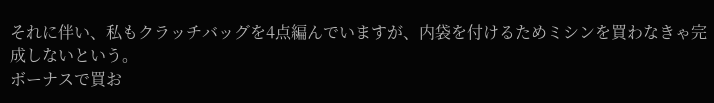それに伴い、私もクラッチバッグを4点編んでいますが、内袋を付けるためミシンを買わなきゃ完成しないという。
ボーナスで買お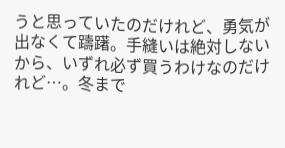うと思っていたのだけれど、勇気が出なくて躊躇。手縫いは絶対しないから、いずれ必ず買うわけなのだけれど…。冬まで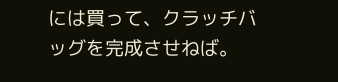には買って、クラッチバッグを完成させねば。